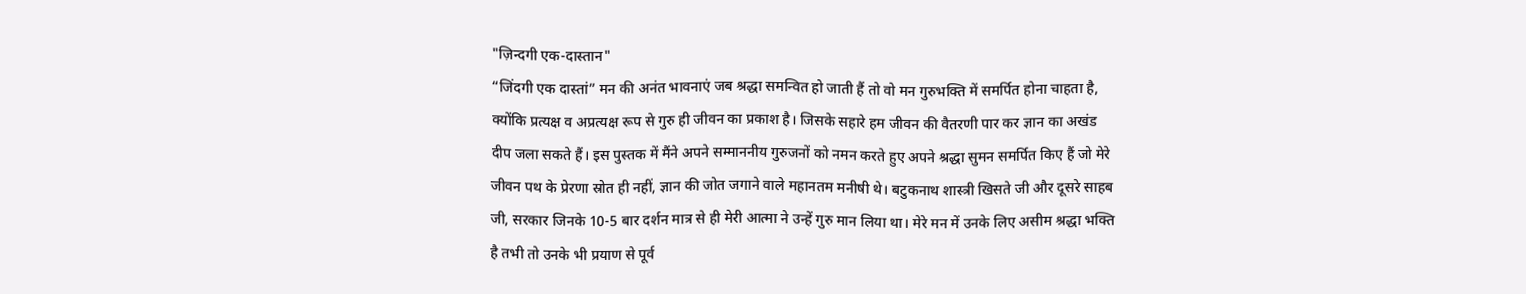"ज़िन्दगी एक-दास्तान"
“जिंदगी एक दास्तां” मन की अनंत भावनाएं जब श्रद्धा समन्वित हो जाती हैं तो वो मन गुरुभक्ति में समर्पित होना चाहता है, क्योंकि प्रत्यक्ष व अप्रत्यक्ष रूप से गुरु ही जीवन का प्रकाश है। जिसके सहारे हम जीवन की वैतरणी पार कर ज्ञान का अखंड दीप जला सकते हैं। इस पुस्तक में मैंने अपने सम्माननीय गुरुजनों को नमन करते हुए अपने श्रद्धा सुमन समर्पित किए हैं जो मेरे जीवन पथ के प्रेरणा स्रोत ही नहीं, ज्ञान की जोत जगाने वाले महानतम मनीषी थे। बटुकनाथ शास्त्री खिसते जी और दूसरे साहब जी, सरकार जिनके 10-5 बार दर्शन मात्र से ही मेरी आत्मा ने उन्हें गुरु मान लिया था। मेरे मन में उनके लिए असीम श्रद्धा भक्ति है तभी तो उनके भी प्रयाण से पूर्व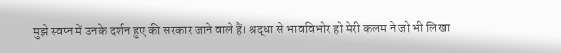मुझे स्वप्न में उनके दर्शन हुए की सरकार जाने वाले हैं। श्रद्धा से भावविभोर हो मेरी कलम ने जो भी लिखा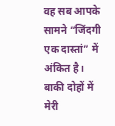वह सब आपके सामने “जिंदगी एक दास्तां” में अंकित है। बाकी दोहों में मेरी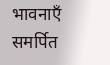भावनाएँ समर्पित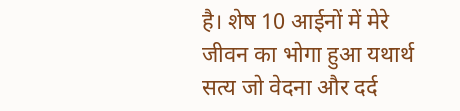है। शेष 10 आईनों में मेरे जीवन का भोगा हुआ यथार्थ सत्य जो वेदना और दर्द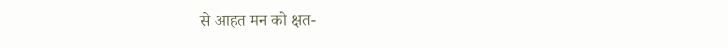से आहत मन को क्षत-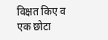विक्षत किए व एक छोटा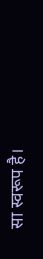सा स्वरूप है।